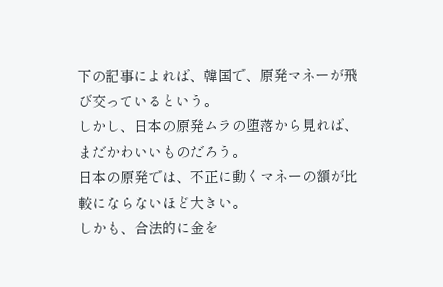下の記事によれば、韓国で、原発マネーが飛び交っているという。
しかし、日本の原発ムラの堕落から見れば、まだかわいいものだろう。
日本の原発では、不正に動くマネーの額が比較にならないほど大きい。
しかも、合法的に金を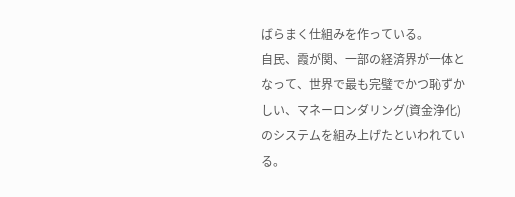ばらまく仕組みを作っている。
自民、霞が関、一部の経済界が一体となって、世界で最も完璧でかつ恥ずかしい、マネーロンダリング(資金浄化)のシステムを組み上げたといわれている。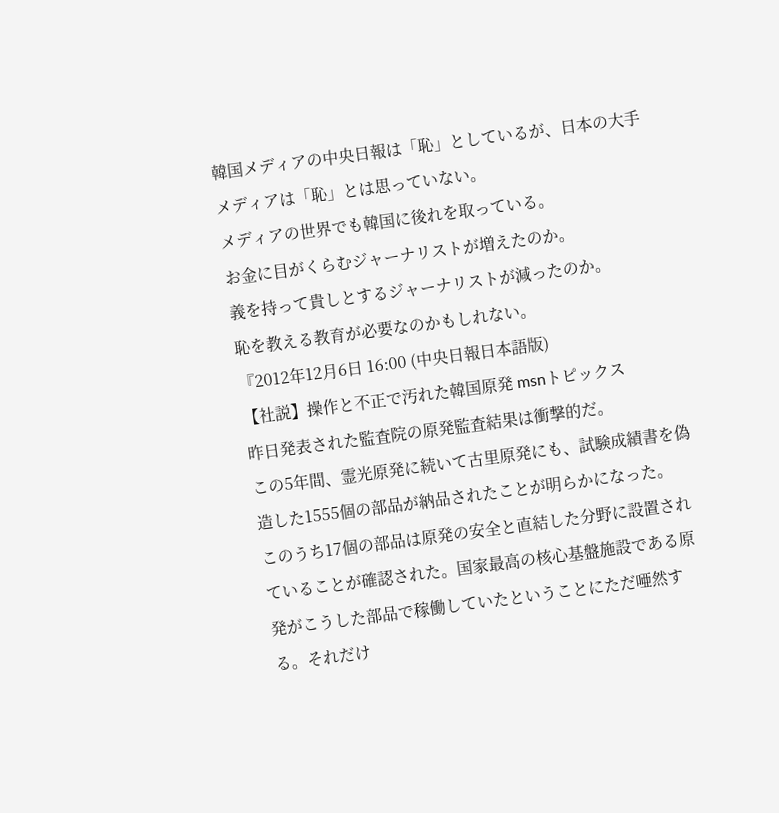韓国メディアの中央日報は「恥」としているが、日本の大手メディアは「恥」とは思っていない。
メディアの世界でも韓国に後れを取っている。
お金に目がくらむジャーナリストが増えたのか。
義を持って貴しとするジャーナリストが減ったのか。
恥を教える教育が必要なのかもしれない。
『2012年12月6日 16:00 (中央日報日本語版)
【社説】操作と不正で汚れた韓国原発 msnトピックス
昨日発表された監査院の原発監査結果は衝撃的だ。
この5年間、霊光原発に続いて古里原発にも、試験成績書を偽造した1555個の部品が納品されたことが明らかになった。
このうち17個の部品は原発の安全と直結した分野に設置されていることが確認された。国家最高の核心基盤施設である原発がこうした部品で稼働していたということにただ唖然する。それだけ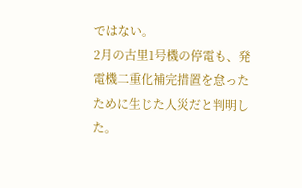ではない。
2月の古里1号機の停電も、発電機二重化補完措置を怠ったために生じた人災だと判明した。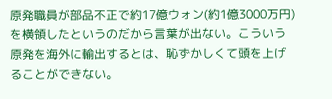原発職員が部品不正で約17億ウォン(約1億3000万円)を横領したというのだから言葉が出ない。こういう原発を海外に輸出するとは、恥ずかしくて頭を上げることができない。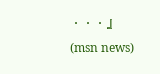・・・』(msn news)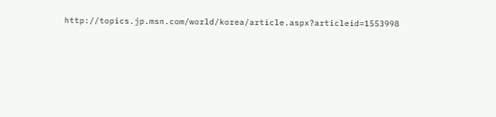http://topics.jp.msn.com/world/korea/article.aspx?articleid=1553998